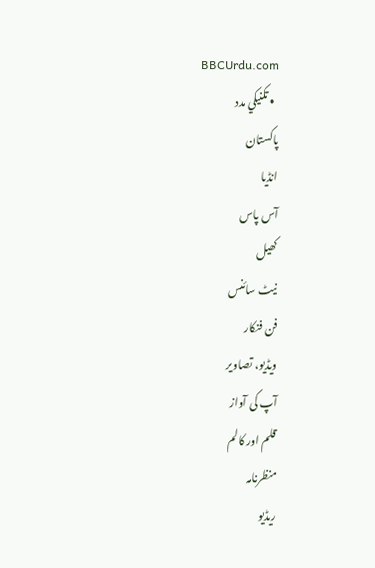BBCUrdu.com
  • تکنيکي مدد
پاکستان
انڈیا
آس پاس
کھیل
نیٹ سائنس
فن فنکار
ویڈیو، تصاویر
آپ کی آواز
قلم اور کالم
منظرنامہ
ریڈیو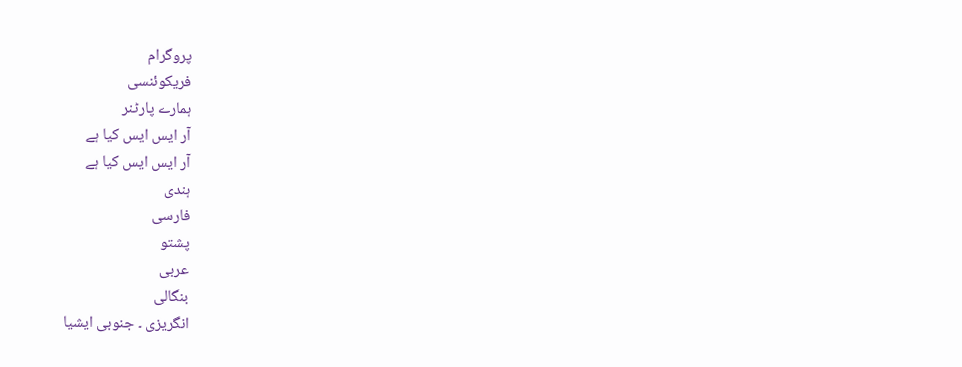پروگرام
فریکوئنسی
ہمارے پارٹنر
آر ایس ایس کیا ہے
آر ایس ایس کیا ہے
ہندی
فارسی
پشتو
عربی
بنگالی
انگریزی ۔ جنوبی ایشیا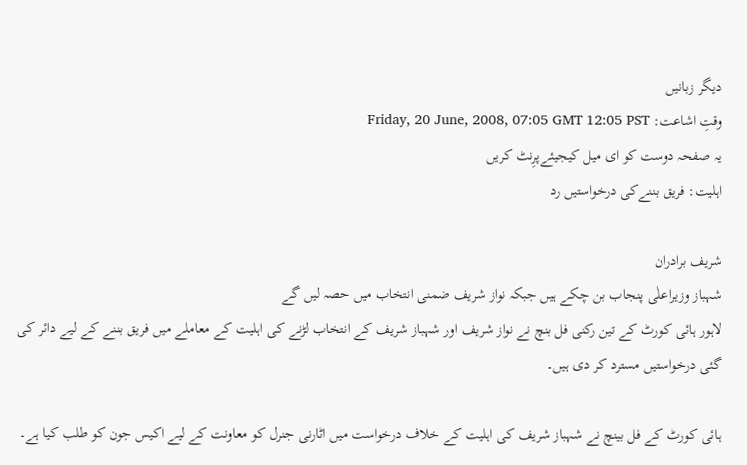دیگر زبانیں
وقتِ اشاعت: Friday, 20 June, 2008, 07:05 GMT 12:05 PST
یہ صفحہ دوست کو ای میل کیجیئےپرِنٹ کریں
اہلیت: فریق بننےکی درخواستیں رد

شریف برادران
شہباز وزیراعلٰی پنجاب بن چکے ہیں جبکہ نواز شریف ضمنی انتخاب میں حصہ لیں گے
لاہور ہائی کورٹ کے تین رکنی فل بنچ نے نواز شریف اور شہباز شریف کے انتخاب لڑنے کی اہلیت کے معاملے میں فریق بننے کے لیے دائر کی گئی درخواستیں مسترد کر دی ہیں۔

ہائی کورٹ کے فل بینچ نے شہباز شریف کی اہلیت کے خلاف درخواست میں اٹارنی جنرل کو معاونت کے لیے اکیس جون کو طلب کیا ہے۔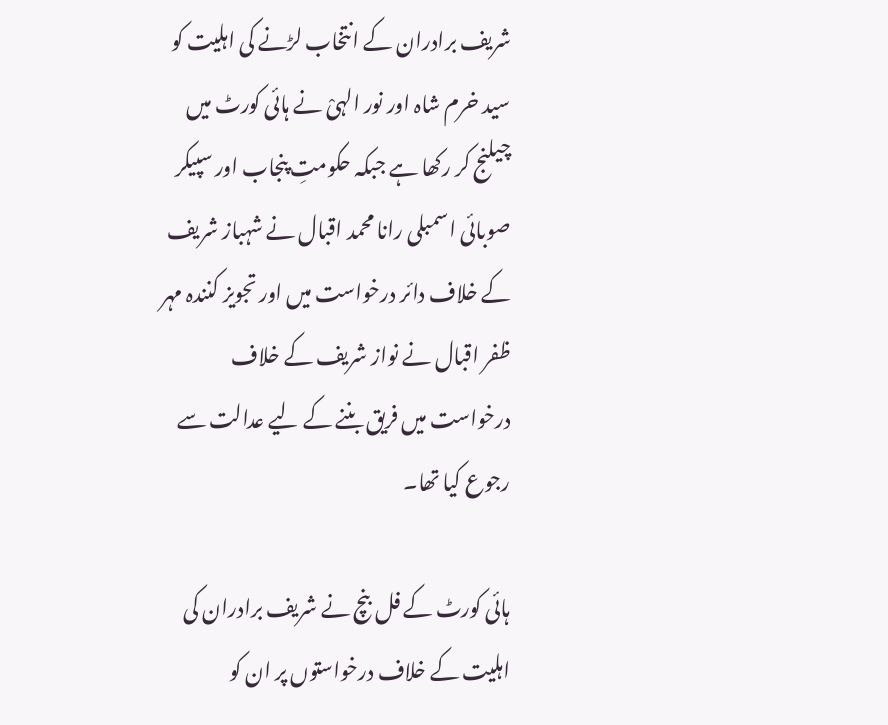شریف برادران کے انتخاب لڑنے کی اہلیت کو سید خرم شاہ اور نور الہیْ نے ہائی کورٹ میں چیلنج کر رکھا ہے جبکہ حکومتِ پنجاب اور سپیکر صوبائی اسمبلی رانا محمد اقبال نے شہباز شریف کے خلاف دائر درخواست میں اور تجویز کنندہ مہر ظفر اقبال نے نواز شریف کے خلاف درخواست میں فریق بننے کے لیے عدالت سے رجوع کیا تھا۔

ہائی کورٹ کے فل بنچ نے شریف برادران کی اہلیت کے خلاف درخواستوں پر ان کو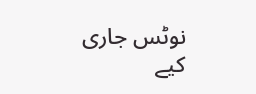نوٹس جاری کیے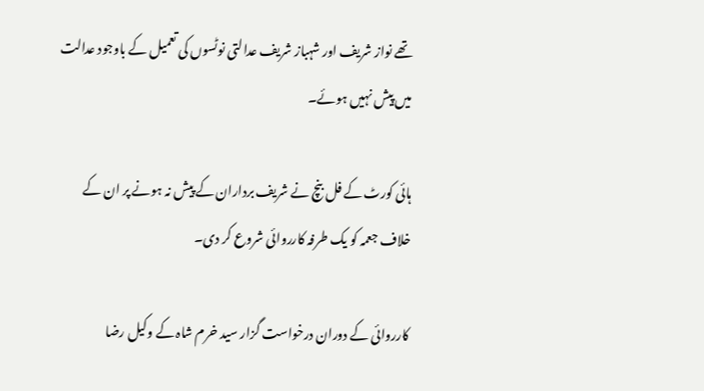تھے نواز شریف اور شہباز شریف عدالتی نوٹسوں کی تعمیل کے باوجود عدالت میں پیش نہیں ہوئے۔

ہائی کورٹ کے فل بنچ نے شریف برداران کے پیش نہ ہونے پر ان کے خلاف جعمہ کو یک طرفہ کارروائی شروع کر دی۔

کارروائی کے دوران درخواست گزار سید خرم شاہ کے وکیل رضا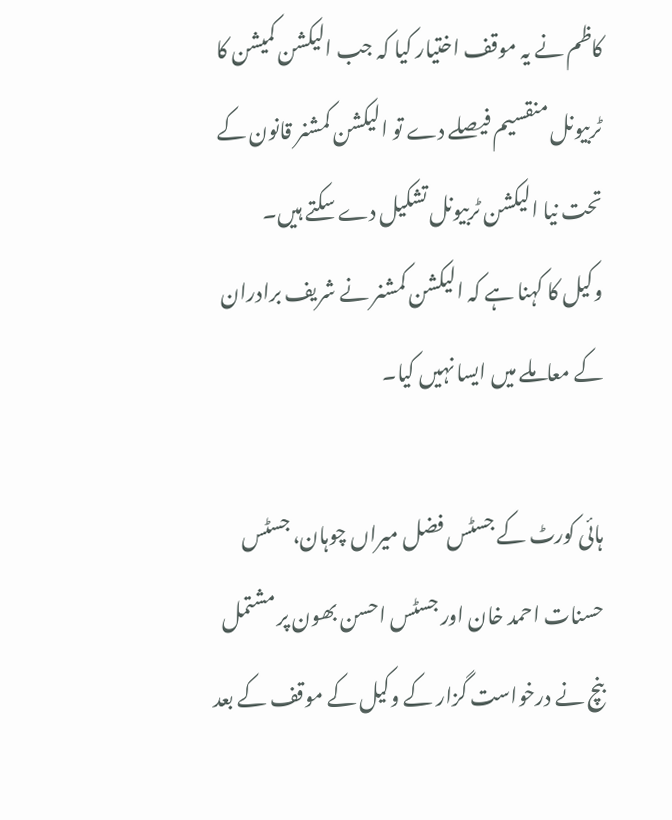کاظم نے یہ موقف اختیار کیا کہ جب الیکشن کمیشن کا ٹربیونل منقسیم فیصلے دے تو الیکشن کمشنر قانون کے تحت نیا الیکشن ٹربیونل تشکیل دے سکتے ہیں۔
وکیل کا کہنا ہے کہ الیکشن کمشنر نے شریف برادران کے معاملے میں ایسا نہیں کیا۔

ہائی کورٹ کے جسٹس فضل میراں چوہان، جسٹس حسنات احمد خان اور جسٹس احسن بھون پر مشتمل بنچ نے درخواست گزار کے وکیل کے موقف کے بعد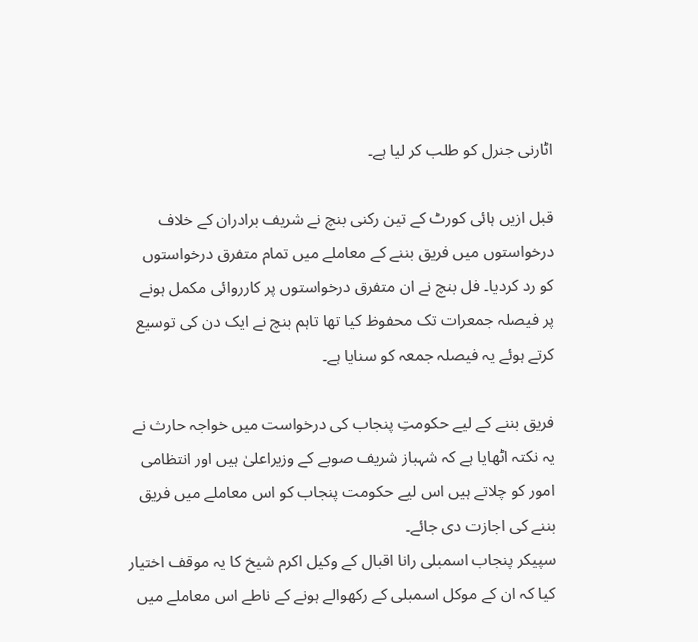اٹارنی جنرل کو طلب کر لیا ہے۔

قبل ازیں ہائی کورٹ کے تین رکنی بنچ نے شریف برادران کے خلاف درخواستوں میں فریق بننے کے معاملے میں تمام متفرق درخواستوں کو رد کردیا۔ فل بنچ نے ان متفرق درخواستوں پر کارروائی مکمل ہونے پر فیصلہ جمعرات تک محفوظ کیا تھا تاہم بنچ نے ایک دن کی توسیع کرتے ہوئے یہ فیصلہ جمعہ کو سنایا ہے۔

فریق بننے کے لیے حکومتِ پنجاب کی درخواست میں خواجہ حارث نے یہ نکتہ اٹھایا ہے کہ شہباز شریف صوبے کے وزیراعلیٰ ہیں اور انتظامی امور کو چلاتے ہیں اس لیے حکومت پنجاب کو اس معاملے میں فریق بننے کی اجازت دی جائے۔
سپیکر پنجاب اسمبلی رانا اقبال کے وکیل اکرم شیخ کا یہ موقف اختیار کیا کہ ان کے موکل اسمبلی کے رکھوالے ہونے کے ناطے اس معاملے میں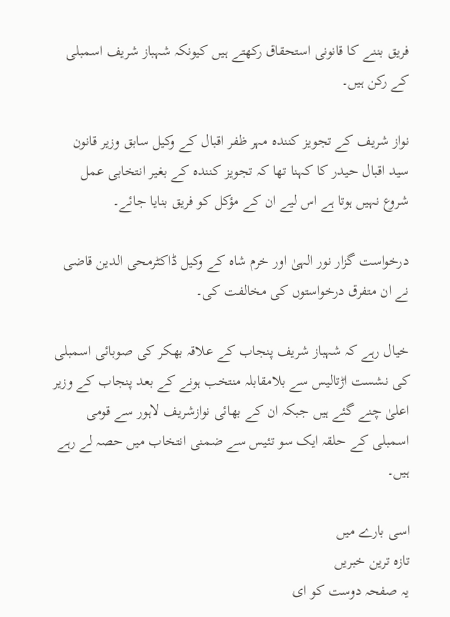فریق بننے کا قانونی استحقاق رکھتے ہیں کیونکہ شہباز شریف اسمبلی کے رکن ہیں۔

نواز شریف کے تجویز کنندہ مہر ظفر اقبال کے وکیل سابق وزیر قانون سید اقبال حیدر کا کہنا تھا کہ تجویز کنندہ کے بغیر انتخابی عمل شروع نہیں ہوتا ہے اس لیے ان کے مؤکل کو فریق بنایا جائے۔

درخواست گزار نور الہیٰ اور خرم شاہ کے وکیل ڈاکٹرمحی الدین قاضی نے ان متفرق درخواستوں کی مخالفت کی۔

خیال رہے کہ شہباز شریف پنجاب کے علاقہ بھکر کی صوبائی اسمبلی کی نشست اڑتالیس سے بلامقابلہ منتخب ہونے کے بعد پنجاب کے وزیر اعلیٰ چنے گئے ہیں جبکہ ان کے بھائی نوازشریف لاہور سے قومی اسمبلی کے حلقہ ایک سو تئیس سے ضمنی انتخاب میں حصہ لے رہے ہیں۔

اسی بارے میں
تازہ ترین خبریں
یہ صفحہ دوست کو ای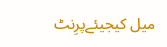میل کیجیئےپرِنٹ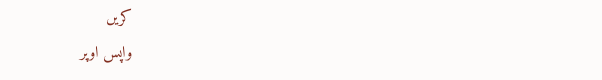کریں
واپس اوپر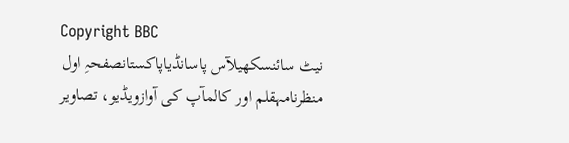Copyright BBC
نیٹ سائنسکھیلآس پاسانڈیاپاکستانصفحہِ اول
منظرنامہقلم اور کالمآپ کی آوازویڈیو، تصاویر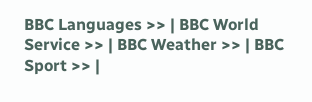BBC Languages >> | BBC World Service >> | BBC Weather >> | BBC Sport >> |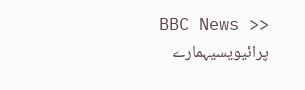BBC News >>
پرائیویسیہمارے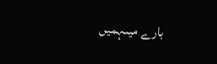بارے میںہمیں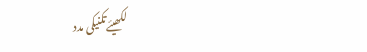لکھیئےتکنیکی مدد